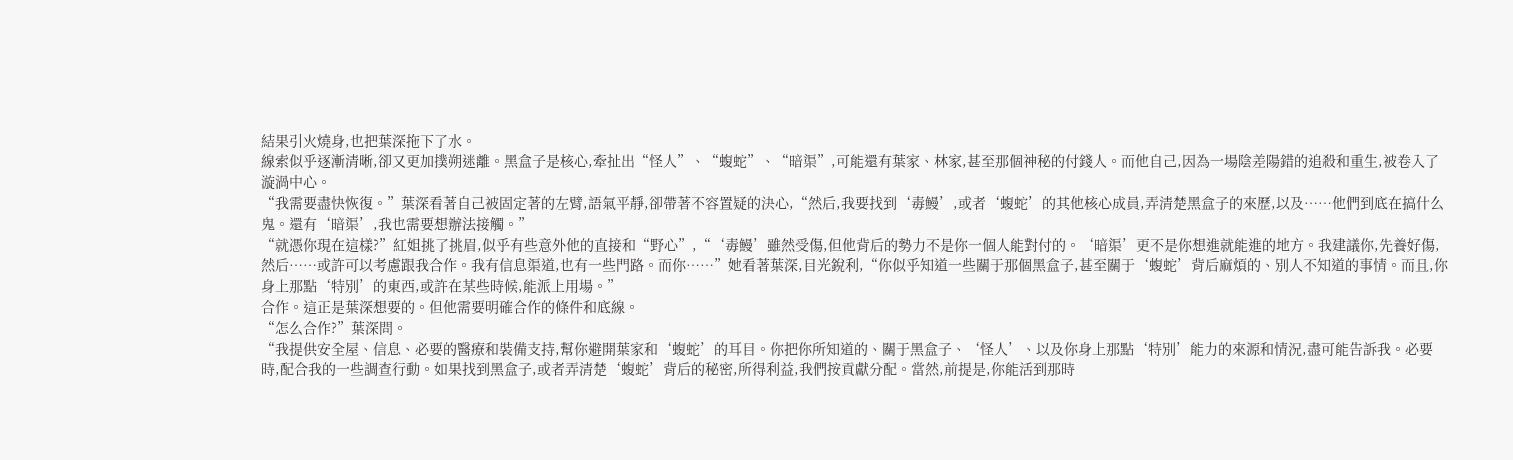結果引火燒身,也把葉深拖下了水。
線索似乎逐漸清晰,卻又更加撲朔迷離。黑盒子是核心,牽扯出“怪人”、“蝮蛇”、“暗渠”,可能還有葉家、林家,甚至那個神秘的付錢人。而他自己,因為一場陰差陽錯的追殺和重生,被卷入了漩渦中心。
“我需要盡快恢復。”葉深看著自己被固定著的左臂,語氣平靜,卻帶著不容置疑的決心,“然后,我要找到‘毒鰻’,或者‘蝮蛇’的其他核心成員,弄清楚黑盒子的來歷,以及……他們到底在搞什么鬼。還有‘暗渠’,我也需要想辦法接觸。”
“就憑你現在這樣?”紅姐挑了挑眉,似乎有些意外他的直接和“野心”,“‘毒鰻’雖然受傷,但他背后的勢力不是你一個人能對付的。‘暗渠’更不是你想進就能進的地方。我建議你,先養好傷,然后……或許可以考慮跟我合作。我有信息渠道,也有一些門路。而你……”她看著葉深,目光銳利,“你似乎知道一些關于那個黑盒子,甚至關于‘蝮蛇’背后麻煩的、別人不知道的事情。而且,你身上那點‘特別’的東西,或許在某些時候,能派上用場。”
合作。這正是葉深想要的。但他需要明確合作的條件和底線。
“怎么合作?”葉深問。
“我提供安全屋、信息、必要的醫療和裝備支持,幫你避開葉家和‘蝮蛇’的耳目。你把你所知道的、關于黑盒子、‘怪人’、以及你身上那點‘特別’能力的來源和情況,盡可能告訴我。必要時,配合我的一些調查行動。如果找到黑盒子,或者弄清楚‘蝮蛇’背后的秘密,所得利益,我們按貢獻分配。當然,前提是,你能活到那時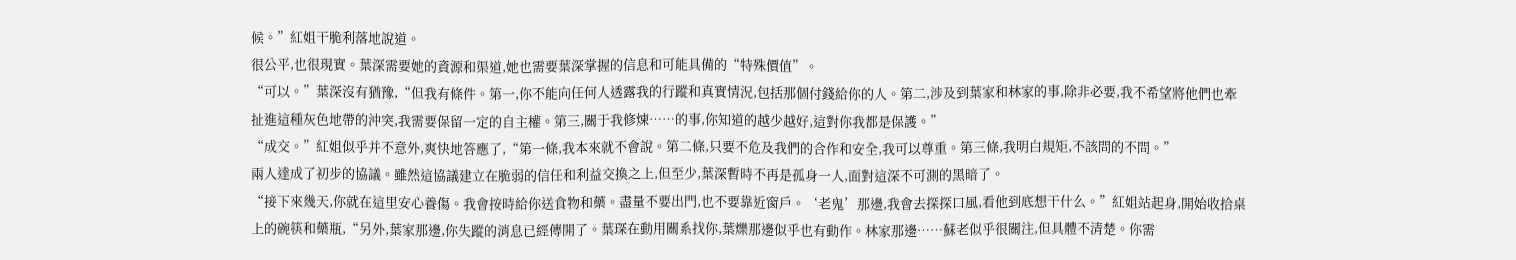候。”紅姐干脆利落地說道。
很公平,也很現實。葉深需要她的資源和渠道,她也需要葉深掌握的信息和可能具備的“特殊價值”。
“可以。”葉深沒有猶豫,“但我有條件。第一,你不能向任何人透露我的行蹤和真實情況,包括那個付錢給你的人。第二,涉及到葉家和林家的事,除非必要,我不希望將他們也牽扯進這種灰色地帶的沖突,我需要保留一定的自主權。第三,關于我修煉……的事,你知道的越少越好,這對你我都是保護。”
“成交。”紅姐似乎并不意外,爽快地答應了,“第一條,我本來就不會說。第二條,只要不危及我們的合作和安全,我可以尊重。第三條,我明白規矩,不該問的不問。”
兩人達成了初步的協議。雖然這協議建立在脆弱的信任和利益交換之上,但至少,葉深暫時不再是孤身一人,面對這深不可測的黑暗了。
“接下來幾天,你就在這里安心養傷。我會按時給你送食物和藥。盡量不要出門,也不要靠近窗戶。‘老鬼’那邊,我會去探探口風,看他到底想干什么。”紅姐站起身,開始收拾桌上的碗筷和藥瓶,“另外,葉家那邊,你失蹤的消息已經傳開了。葉琛在動用關系找你,葉爍那邊似乎也有動作。林家那邊……蘇老似乎很關注,但具體不清楚。你需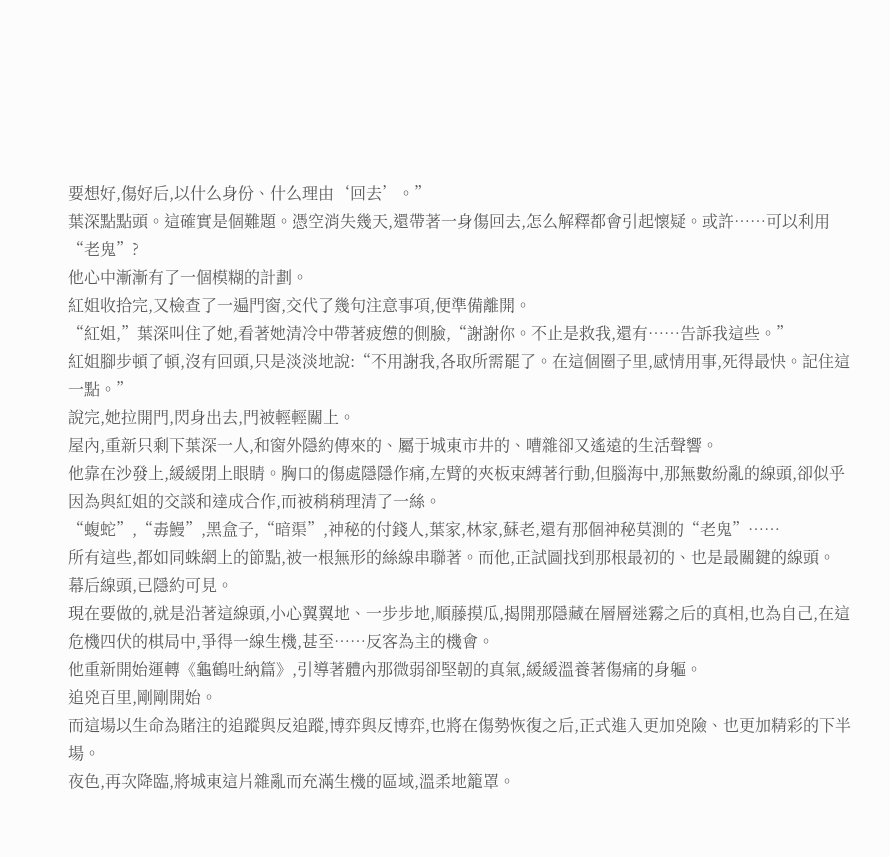要想好,傷好后,以什么身份、什么理由‘回去’。”
葉深點點頭。這確實是個難題。憑空消失幾天,還帶著一身傷回去,怎么解釋都會引起懷疑。或許……可以利用“老鬼”?
他心中漸漸有了一個模糊的計劃。
紅姐收拾完,又檢查了一遍門窗,交代了幾句注意事項,便準備離開。
“紅姐,”葉深叫住了她,看著她清冷中帶著疲憊的側臉,“謝謝你。不止是救我,還有……告訴我這些。”
紅姐腳步頓了頓,沒有回頭,只是淡淡地說:“不用謝我,各取所需罷了。在這個圈子里,感情用事,死得最快。記住這一點。”
說完,她拉開門,閃身出去,門被輕輕關上。
屋內,重新只剩下葉深一人,和窗外隱約傳來的、屬于城東市井的、嘈雜卻又遙遠的生活聲響。
他靠在沙發上,緩緩閉上眼睛。胸口的傷處隱隱作痛,左臂的夾板束縛著行動,但腦海中,那無數紛亂的線頭,卻似乎因為與紅姐的交談和達成合作,而被稍稍理清了一絲。
“蝮蛇”,“毒鰻”,黑盒子,“暗渠”,神秘的付錢人,葉家,林家,蘇老,還有那個神秘莫測的“老鬼”……
所有這些,都如同蛛網上的節點,被一根無形的絲線串聯著。而他,正試圖找到那根最初的、也是最關鍵的線頭。
幕后線頭,已隱約可見。
現在要做的,就是沿著這線頭,小心翼翼地、一步步地,順藤摸瓜,揭開那隱藏在層層迷霧之后的真相,也為自己,在這危機四伏的棋局中,爭得一線生機,甚至……反客為主的機會。
他重新開始運轉《龜鶴吐納篇》,引導著體內那微弱卻堅韌的真氣,緩緩溫養著傷痛的身軀。
追兇百里,剛剛開始。
而這場以生命為賭注的追蹤與反追蹤,博弈與反博弈,也將在傷勢恢復之后,正式進入更加兇險、也更加精彩的下半場。
夜色,再次降臨,將城東這片雜亂而充滿生機的區域,溫柔地籠罩。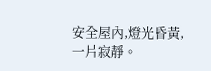安全屋內,燈光昏黃,一片寂靜。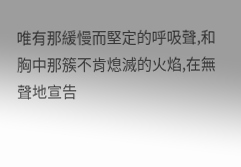唯有那緩慢而堅定的呼吸聲,和胸中那簇不肯熄滅的火焰,在無聲地宣告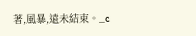著,風暴,遠未結束。_c